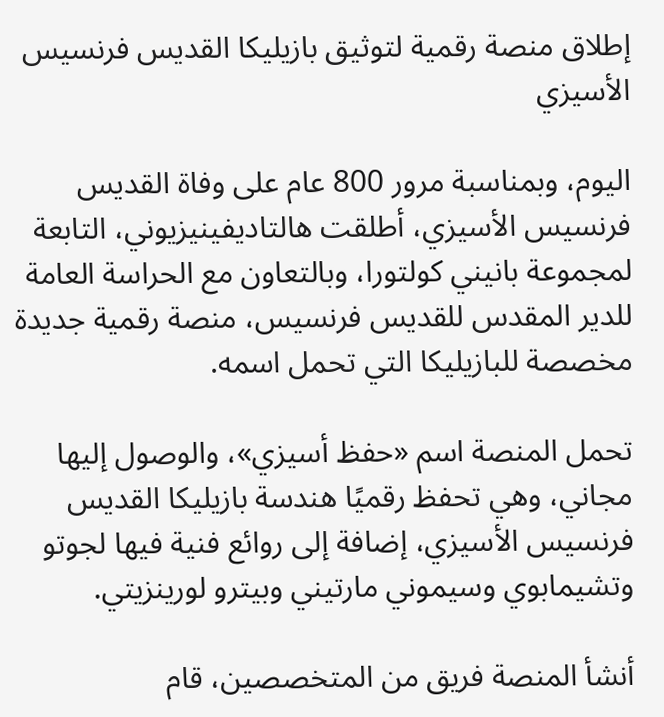إطلاق منصة رقمية لتوثيق بازيليكا القديس فرنسيس الأسيزي

اليوم، وبمناسبة مرور 800 عام على وفاة القديس فرنسيس الأسيزي، أطلقت هالتاديفينيزيوني، التابعة لمجموعة بانيني كولتورا، وبالتعاون مع الحراسة العامة للدير المقدس للقديس فرنسيس، منصة رقمية جديدة مخصصة للبازيليكا التي تحمل اسمه.

تحمل المنصة اسم «حفظ أسيزي»، والوصول إليها مجاني، وهي تحفظ رقميًا هندسة بازيليكا القديس فرنسيس الأسيزي، إضافة إلى روائع فنية فيها لجوتو وتشيمابوي وسيموني مارتيني وبيترو لورينزيتي.

أنشأ المنصة فريق من المتخصصين، قام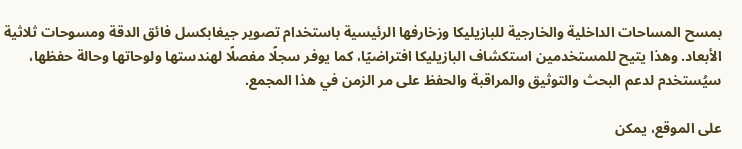بمسح المساحات الداخلية والخارجية للبازيليكا وزخارفها الرئيسية باستخدام تصوير جيغابكسل فائق الدقة ومسوحات ثلاثية الأبعاد. وهذا يتيح للمستخدمين استكشاف البازيليكا افتراضيًا، كما يوفر سجلًا مفصلًا لهندستها ولوحاتها وحالة حفظها، سيُستخدم لدعم البحث والتوثيق والمراقبة والحفظ على مر الزمن في هذا المجمع.

على الموقع، يمكن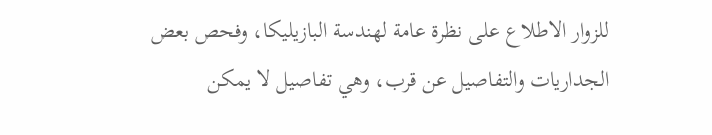للزوار الاطلاع على نظرة عامة لهندسة البازيليكا، وفحص بعض الجداريات والتفاصيل عن قرب، وهي تفاصيل لا يمكن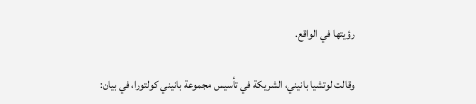رؤيتها في الواقع.

وقالت لوتشيا بانيني، الشريكة في تأسيس مجموعة بانيني كولتورا، في بيان: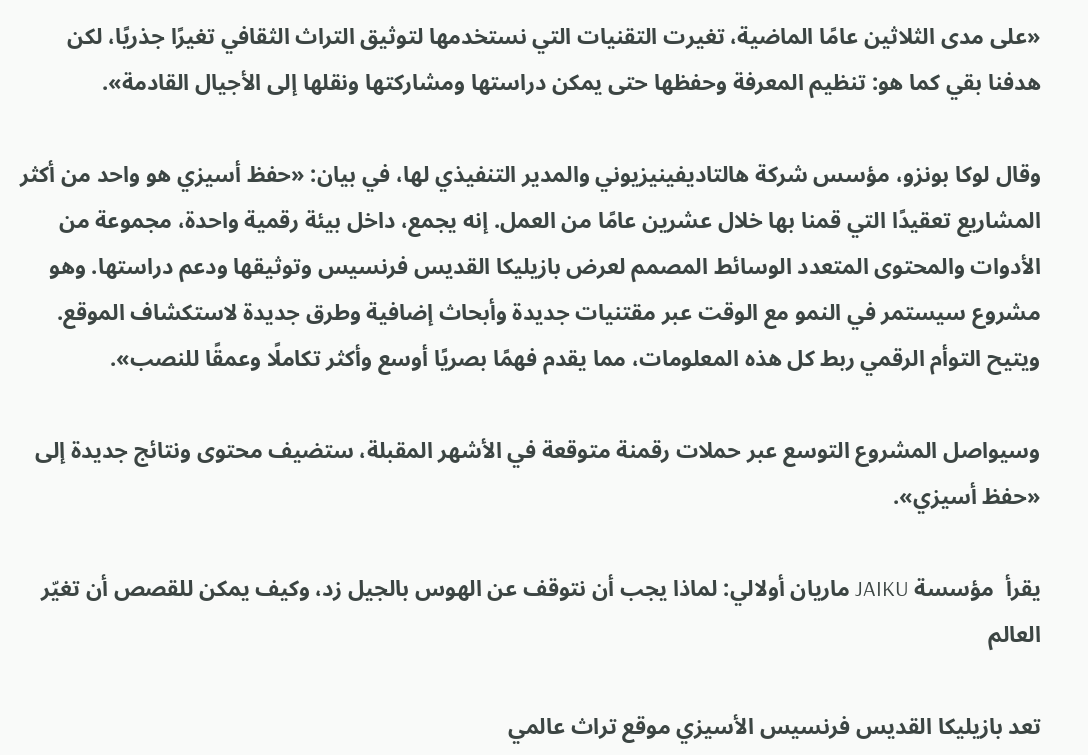«على مدى الثلاثين عامًا الماضية، تغيرت التقنيات التي نستخدمها لتوثيق التراث الثقافي تغيرًا جذريًا، لكن هدفنا بقي كما هو: تنظيم المعرفة وحفظها حتى يمكن دراستها ومشاركتها ونقلها إلى الأجيال القادمة».

وقال لوكا بونزو، مؤسس شركة هالتاديفينيزيوني والمدير التنفيذي لها، في بيان: «حفظ أسيزي هو واحد من أكثر المشاريع تعقيدًا التي قمنا بها خلال عشرين عامًا من العمل. إنه يجمع، داخل بيئة رقمية واحدة، مجموعة من الأدوات والمحتوى المتعدد الوسائط المصمم لعرض بازيليكا القديس فرنسيس وتوثيقها ودعم دراستها. وهو مشروع سيستمر في النمو مع الوقت عبر مقتنيات جديدة وأبحاث إضافية وطرق جديدة لاستكشاف الموقع. ويتيح التوأم الرقمي ربط كل هذه المعلومات، مما يقدم فهمًا بصريًا أوسع وأكثر تكاملًا وعمقًا للنصب».

وسيواصل المشروع التوسع عبر حملات رقمنة متوقعة في الأشهر المقبلة، ستضيف محتوى ونتائج جديدة إلى «حفظ أسيزي».

يقرأ  مؤسسة JAIKU ماريان أولالي: لماذا يجب أن نتوقف عن الهوس بالجيل زد، وكيف يمكن للقصص أن تغيّر العالم

تعد بازيليكا القديس فرنسيس الأسيزي موقع تراث عالمي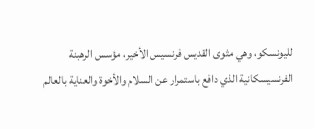لليونسكو، وهي مثوى القديس فرنسيس الأخير، مؤسس الرهبنة الفرنسيسكانية الذي دافع باستمرار عن السلام والأخوة والعناية بالعالم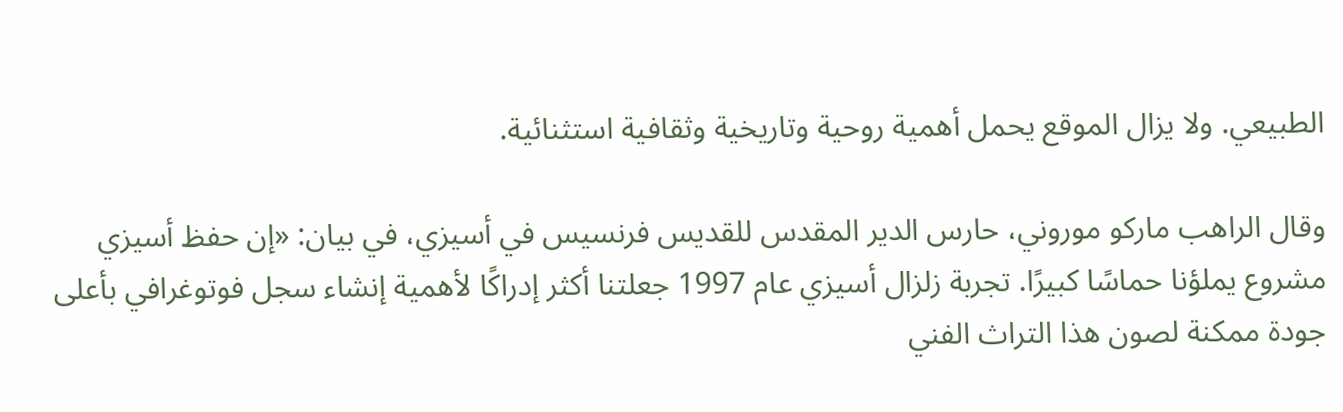الطبيعي. ولا يزال الموقع يحمل أهمية روحية وتاريخية وثقافية استثنائية.

وقال الراهب ماركو موروني، حارس الدير المقدس للقديس فرنسيس في أسيزي، في بيان: «إن حفظ أسيزي مشروع يملؤنا حماسًا كبيرًا. تجربة زلزال أسيزي عام 1997 جعلتنا أكثر إدراكًا لأهمية إنشاء سجل فوتوغرافي بأعلى جودة ممكنة لصون هذا التراث الفني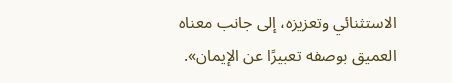الاستثنائي وتعزيزه، إلى جانب معناه العميق بوصفه تعبيرًا عن الإيمان».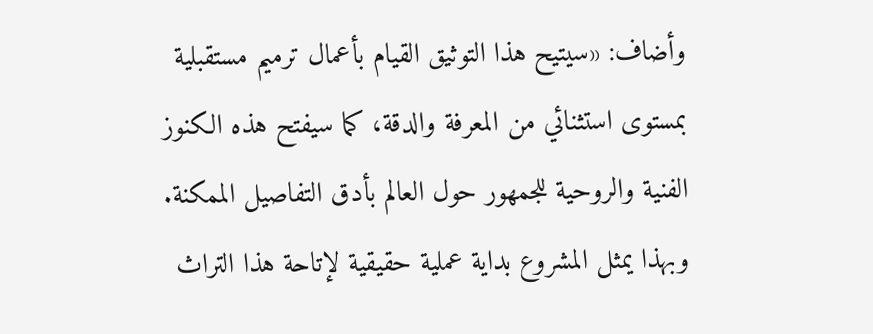وأضاف: «سيتيح هذا التوثيق القيام بأعمال ترميم مستقبلية بمستوى استثنائي من المعرفة والدقة، كما سيفتح هذه الكنوز الفنية والروحية للجمهور حول العالم بأدق التفاصيل الممكنة. وبهذا يمثل المشروع بداية عملية حقيقية لإتاحة هذا التراث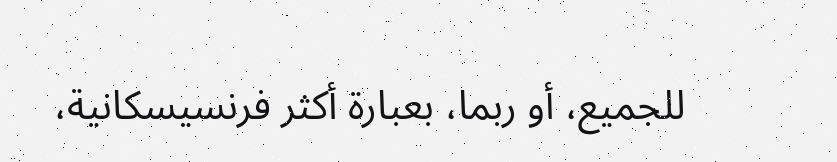للجميع، أو ربما، بعبارة أكثر فرنسيسكانية،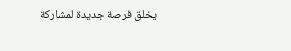يخلق فرصة جديدة لمشاركة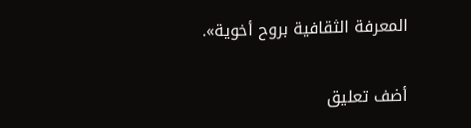المعرفة الثقافية بروح أخوية».

أضف تعليق